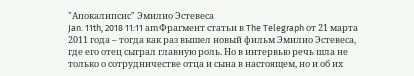"Апокалипсис" Эмилио Эстевеса
Jan. 11th, 2018 11:11 amФрагмент статьи в The Telegraph от 21 марта 2011 года – тогда как раз вышел новый фильм Эмилио Эстевеса, где его отец сыграл главную роль. Но в интервью речь шла не только о сотрудничестве отца и сына в настоящем, но и об их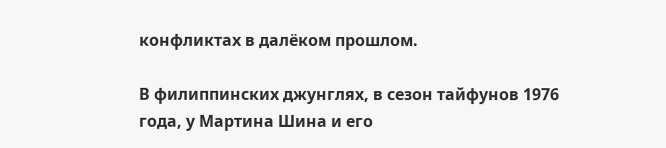конфликтах в далёком прошлом.

В филиппинских джунглях, в сезон тайфунов 1976 года, у Мартина Шина и его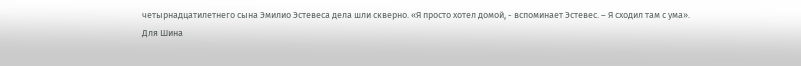четырнадцатилетнего сына Эмилио Эстевеса дела шли скверно. «Я просто хотел домой, - вспоминает Эстевес. – Я сходил там с ума».
Для Шина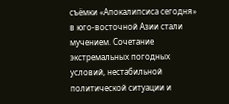съёмки «Апокалипсиса сегодня» в юго-восточной Азии стали мучением. Сочетание экстремальных погодных условий, нестабильной политической ситуации и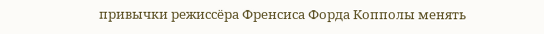привычки режиссёра Френсиса Форда Копполы менять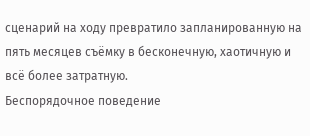сценарий на ходу превратило запланированную на пять месяцев съёмку в бесконечную, хаотичную и всё более затратную.
Беспорядочное поведение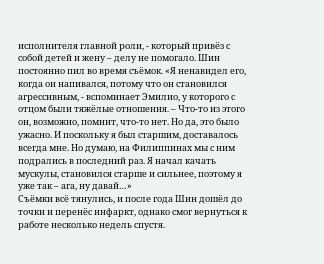исполнителя главной роли, - который привёз с собой детей и жену – делу не помогало. Шин постоянно пил во время съёмок. «Я ненавидел его, когда он напивался, потому что он становился агрессивным, - вспоминает Эмилио, у которого с отцом были тяжёлые отношения. – Что-то из этого он, возможно, помнит, что-то нет. Но да, это было ужасно. И поскольку я был старшим, доставалось всегда мне. Но думаю, на Филиппинах мы с ним подрались в последний раз. Я начал качать мускулы, становился старше и сильнее, поэтому я уже так – ага, ну давай…»
Съёмки всё тянулись, и после года Шин дошёл до точки и перенёс инфаркт, однако смог вернуться к работе несколько недель спустя.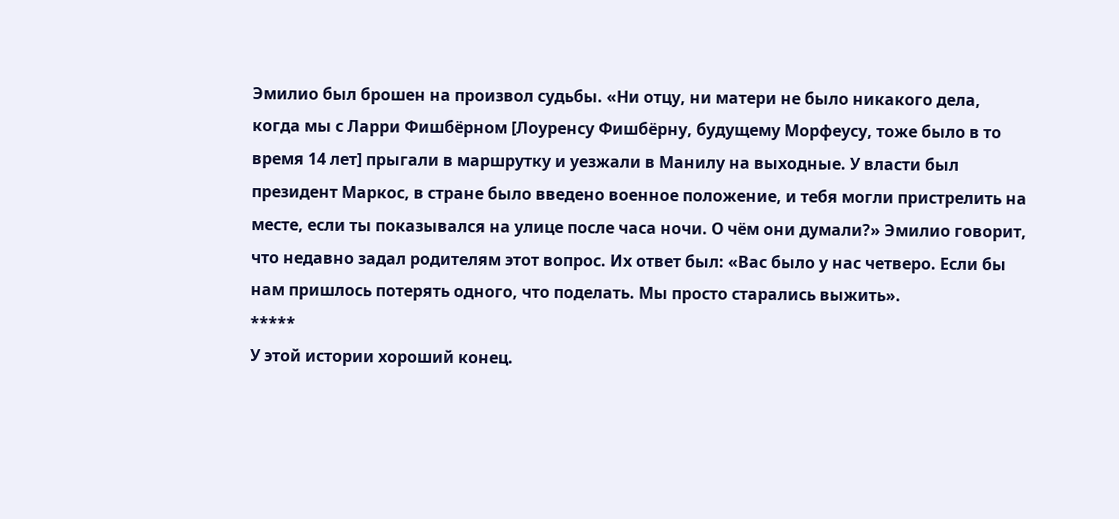Эмилио был брошен на произвол судьбы. «Ни отцу, ни матери не было никакого дела, когда мы с Ларри Фишбёрном [Лоуренсу Фишбёрну, будущему Морфеусу, тоже было в то время 14 лет] прыгали в маршрутку и уезжали в Манилу на выходные. У власти был президент Маркос, в стране было введено военное положение, и тебя могли пристрелить на месте, если ты показывался на улице после часа ночи. О чём они думали?» Эмилио говорит, что недавно задал родителям этот вопрос. Их ответ был: «Вас было у нас четверо. Если бы нам пришлось потерять одного, что поделать. Мы просто старались выжить».
*****
У этой истории хороший конец.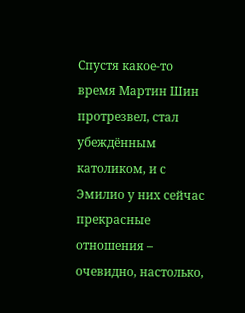Спустя какое-то время Мартин Шин протрезвел, стал убеждённым католиком, и с Эмилио у них сейчас прекрасные отношения – очевидно, настолько,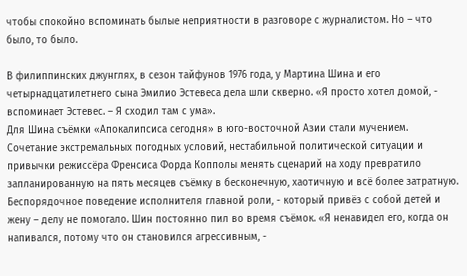чтобы спокойно вспоминать былые неприятности в разговоре с журналистом. Но – что было, то было.

В филиппинских джунглях, в сезон тайфунов 1976 года, у Мартина Шина и его четырнадцатилетнего сына Эмилио Эстевеса дела шли скверно. «Я просто хотел домой, - вспоминает Эстевес. – Я сходил там с ума».
Для Шина съёмки «Апокалипсиса сегодня» в юго-восточной Азии стали мучением. Сочетание экстремальных погодных условий, нестабильной политической ситуации и привычки режиссёра Френсиса Форда Копполы менять сценарий на ходу превратило запланированную на пять месяцев съёмку в бесконечную, хаотичную и всё более затратную.
Беспорядочное поведение исполнителя главной роли, - который привёз с собой детей и жену – делу не помогало. Шин постоянно пил во время съёмок. «Я ненавидел его, когда он напивался, потому что он становился агрессивным, -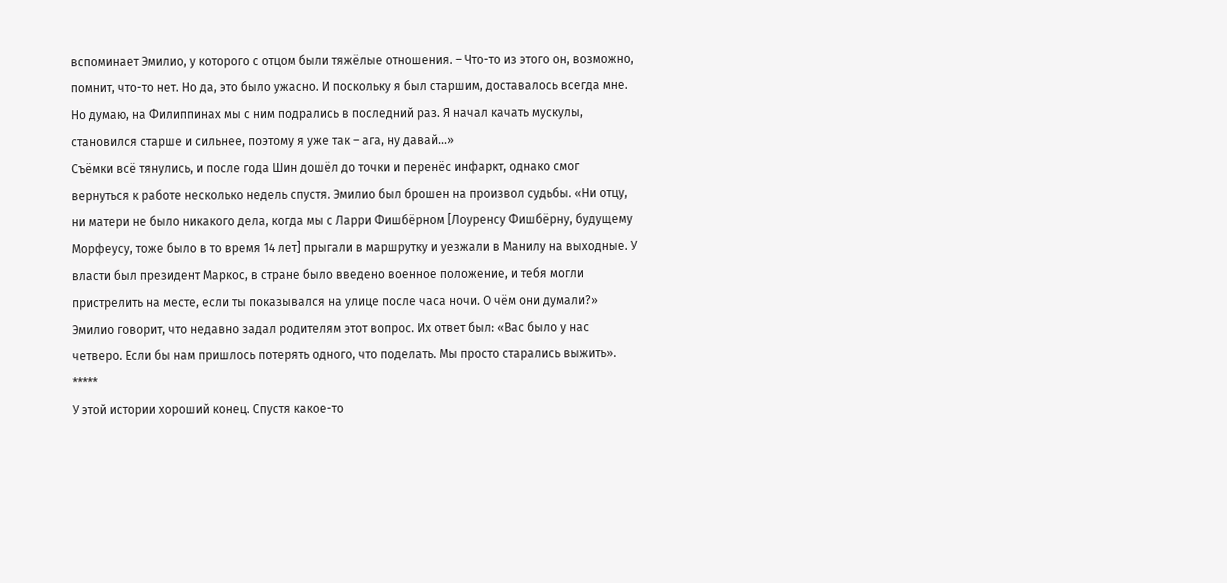вспоминает Эмилио, у которого с отцом были тяжёлые отношения. – Что-то из этого он, возможно, помнит, что-то нет. Но да, это было ужасно. И поскольку я был старшим, доставалось всегда мне. Но думаю, на Филиппинах мы с ним подрались в последний раз. Я начал качать мускулы, становился старше и сильнее, поэтому я уже так – ага, ну давай…»
Съёмки всё тянулись, и после года Шин дошёл до точки и перенёс инфаркт, однако смог вернуться к работе несколько недель спустя. Эмилио был брошен на произвол судьбы. «Ни отцу, ни матери не было никакого дела, когда мы с Ларри Фишбёрном [Лоуренсу Фишбёрну, будущему Морфеусу, тоже было в то время 14 лет] прыгали в маршрутку и уезжали в Манилу на выходные. У власти был президент Маркос, в стране было введено военное положение, и тебя могли пристрелить на месте, если ты показывался на улице после часа ночи. О чём они думали?» Эмилио говорит, что недавно задал родителям этот вопрос. Их ответ был: «Вас было у нас четверо. Если бы нам пришлось потерять одного, что поделать. Мы просто старались выжить».
*****
У этой истории хороший конец. Спустя какое-то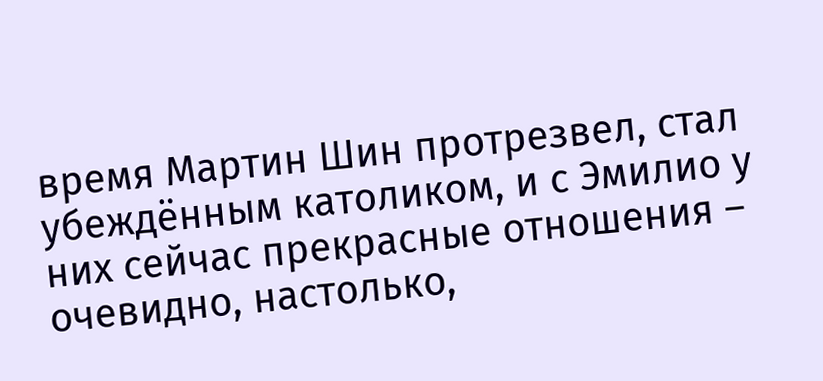время Мартин Шин протрезвел, стал убеждённым католиком, и с Эмилио у них сейчас прекрасные отношения – очевидно, настолько,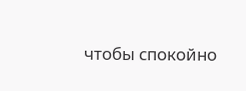чтобы спокойно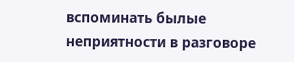вспоминать былые неприятности в разговоре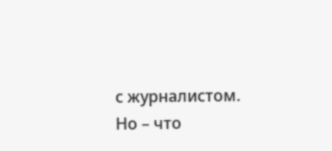с журналистом. Но – что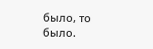было, то было.